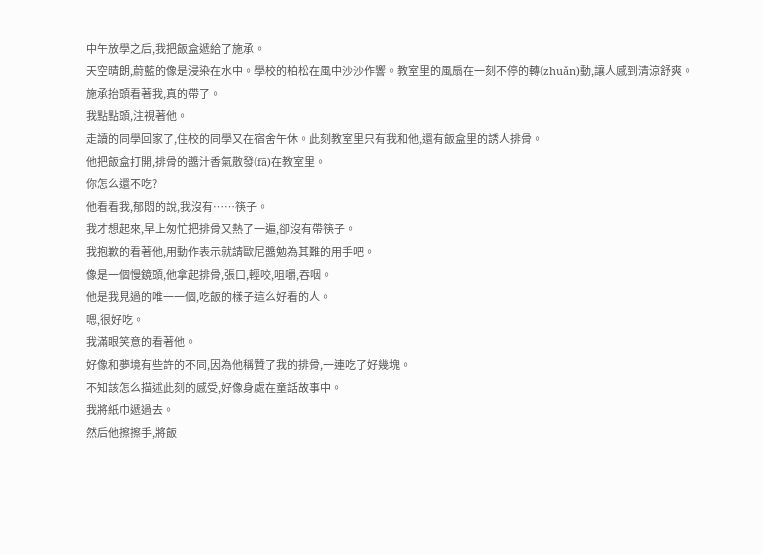中午放學之后,我把飯盒遞給了施承。
天空晴朗,蔚藍的像是浸染在水中。學校的柏松在風中沙沙作響。教室里的風扇在一刻不停的轉(zhuǎn)動,讓人感到清涼舒爽。
施承抬頭看著我,真的帶了。
我點點頭,注視著他。
走讀的同學回家了,住校的同學又在宿舍午休。此刻教室里只有我和他,還有飯盒里的誘人排骨。
他把飯盒打開,排骨的醬汁香氣散發(fā)在教室里。
你怎么還不吃?
他看看我,郁悶的說,我沒有……筷子。
我才想起來,早上匆忙把排骨又熱了一遍,卻沒有帶筷子。
我抱歉的看著他,用動作表示就請歐尼醬勉為其難的用手吧。
像是一個慢鏡頭,他拿起排骨,張口,輕咬,咀嚼,吞咽。
他是我見過的唯一一個,吃飯的樣子這么好看的人。
嗯,很好吃。
我滿眼笑意的看著他。
好像和夢境有些許的不同,因為他稱贊了我的排骨,一連吃了好幾塊。
不知該怎么描述此刻的感受,好像身處在童話故事中。
我將紙巾遞過去。
然后他擦擦手,將飯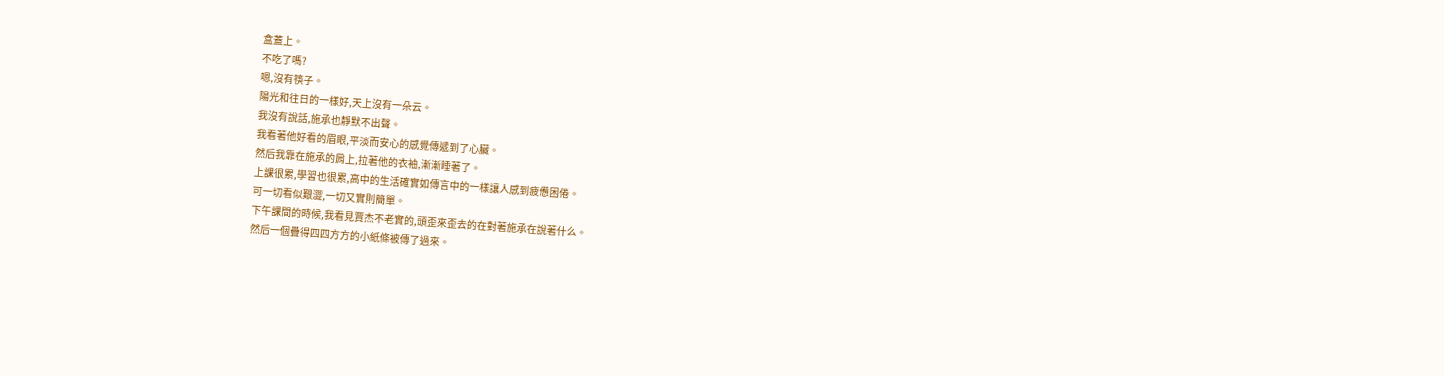盒蓋上。
不吃了嗎?
嗯,沒有筷子。
陽光和往日的一樣好,天上沒有一朵云。
我沒有說話,施承也靜默不出聲。
我看著他好看的眉眼,平淡而安心的感覺傳遞到了心臟。
然后我靠在施承的肩上,拉著他的衣袖,漸漸睡著了。
上課很累,學習也很累,高中的生活確實如傳言中的一樣讓人感到疲憊困倦。
可一切看似艱澀,一切又實則簡單。
下午課間的時候,我看見賈杰不老實的,頭歪來歪去的在對著施承在說著什么。
然后一個疊得四四方方的小紙條被傳了過來。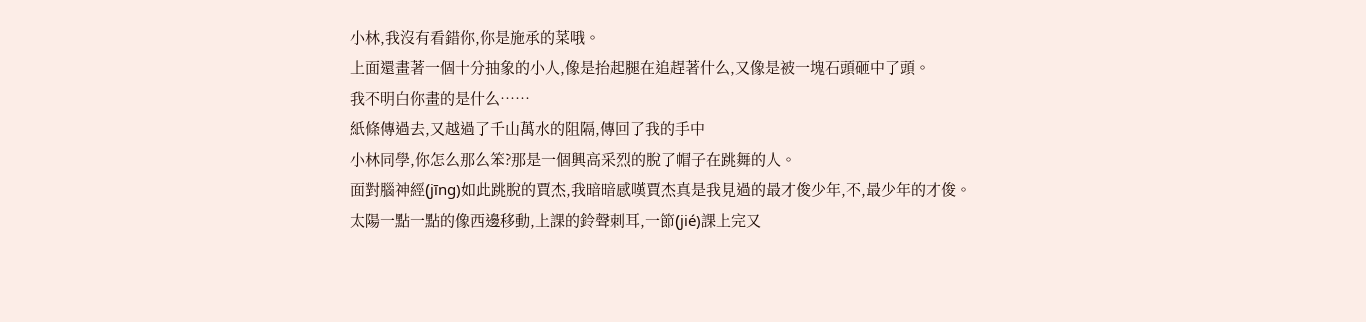小林,我沒有看錯你,你是施承的菜哦。
上面還畫著一個十分抽象的小人,像是抬起腿在追趕著什么,又像是被一塊石頭砸中了頭。
我不明白你畫的是什么……
紙條傳過去,又越過了千山萬水的阻隔,傳回了我的手中
小林同學,你怎么那么笨?那是一個興高采烈的脫了帽子在跳舞的人。
面對腦神經(jīng)如此跳脫的賈杰,我暗暗感嘆賈杰真是我見過的最才俊少年,不,最少年的才俊。
太陽一點一點的像西邊移動,上課的鈴聲刺耳,一節(jié)課上完又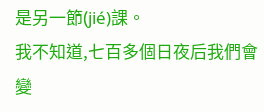是另一節(jié)課。
我不知道,七百多個日夜后我們會變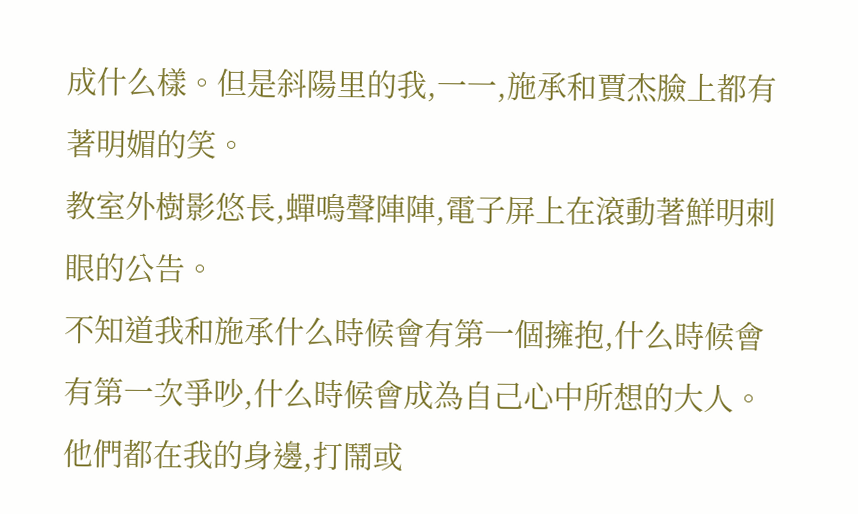成什么樣。但是斜陽里的我,一一,施承和賈杰臉上都有著明媚的笑。
教室外樹影悠長,蟬鳴聲陣陣,電子屏上在滾動著鮮明刺眼的公告。
不知道我和施承什么時候會有第一個擁抱,什么時候會有第一次爭吵,什么時候會成為自己心中所想的大人。
他們都在我的身邊,打鬧或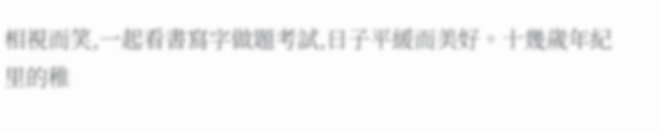相視而笑,一起看書寫字做題考試,日子平緩而美好。十幾歲年紀里的稚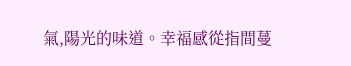氣,陽光的味道。幸福感從指間蔓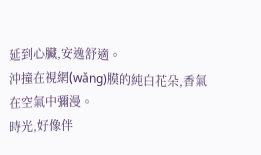延到心臟,安逸舒適。
沖撞在視網(wǎng)膜的純白花朵,香氣在空氣中彌漫。
時光,好像伴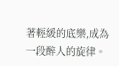著輕緩的底樂,成為一段醉人的旋律。